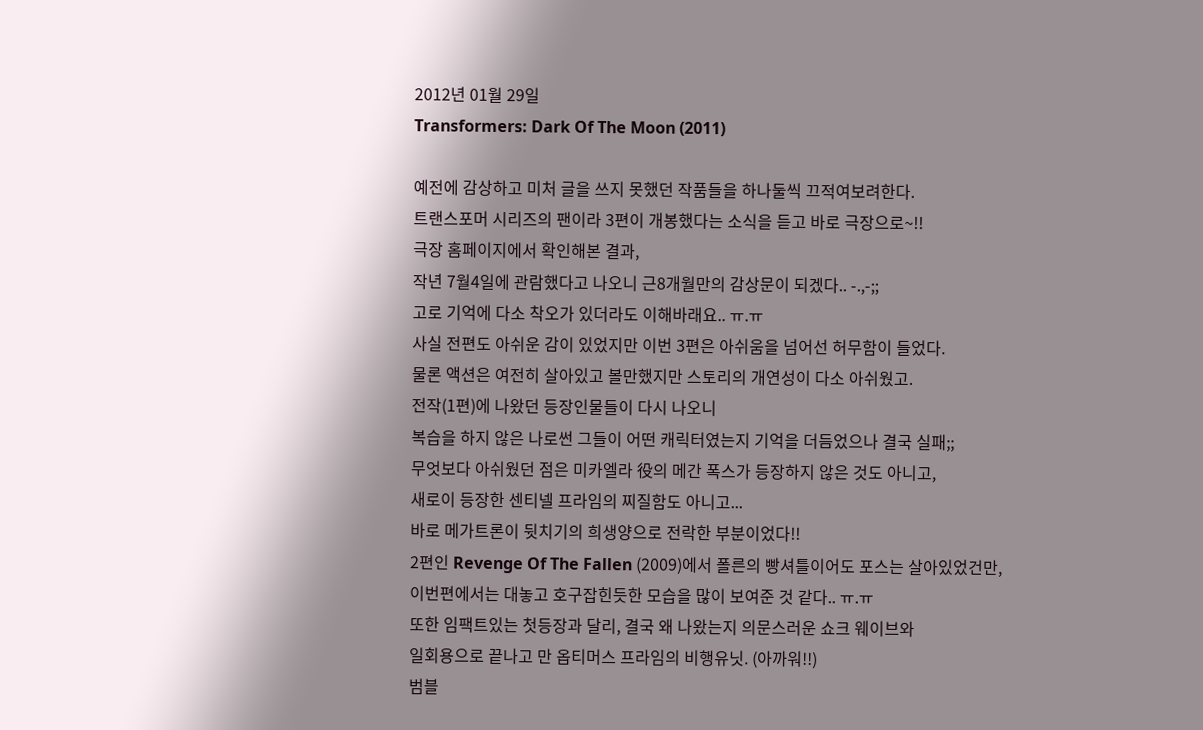2012년 01월 29일
Transformers: Dark Of The Moon (2011)

예전에 감상하고 미처 글을 쓰지 못했던 작품들을 하나둘씩 끄적여보려한다.
트랜스포머 시리즈의 팬이라 3편이 개봉했다는 소식을 듣고 바로 극장으로~!!
극장 홈페이지에서 확인해본 결과,
작년 7월4일에 관람했다고 나오니 근8개월만의 감상문이 되겠다.. -.,-;;
고로 기억에 다소 착오가 있더라도 이해바래요.. ㅠ.ㅠ
사실 전편도 아쉬운 감이 있었지만 이번 3편은 아쉬움을 넘어선 허무함이 들었다.
물론 액션은 여전히 살아있고 볼만했지만 스토리의 개연성이 다소 아쉬웠고.
전작(1편)에 나왔던 등장인물들이 다시 나오니
복습을 하지 않은 나로썬 그들이 어떤 캐릭터였는지 기억을 더듬었으나 결국 실패;;
무엇보다 아쉬웠던 점은 미카엘라 役의 메간 폭스가 등장하지 않은 것도 아니고,
새로이 등장한 센티넬 프라임의 찌질함도 아니고...
바로 메가트론이 뒷치기의 희생양으로 전락한 부분이었다!!
2편인 Revenge Of The Fallen (2009)에서 폴른의 빵셔틀이어도 포스는 살아있었건만,
이번편에서는 대놓고 호구잡힌듯한 모습을 많이 보여준 것 같다.. ㅠ.ㅠ
또한 임팩트있는 첫등장과 달리, 결국 왜 나왔는지 의문스러운 쇼크 웨이브와
일회용으로 끝나고 만 옵티머스 프라임의 비행유닛. (아까워!!)
범블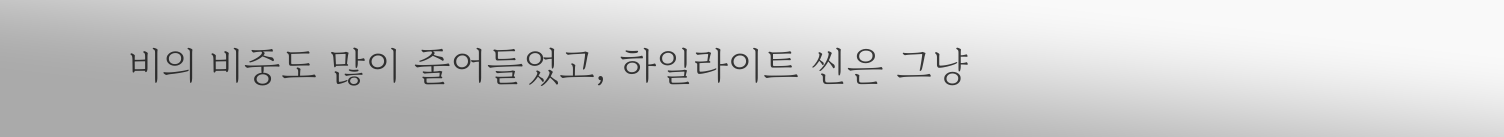비의 비중도 많이 줄어들었고, 하일라이트 씬은 그냥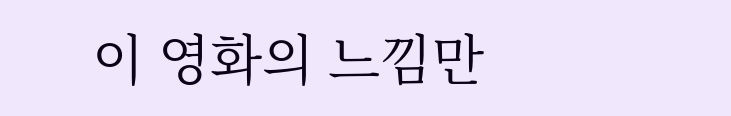이 영화의 느낌만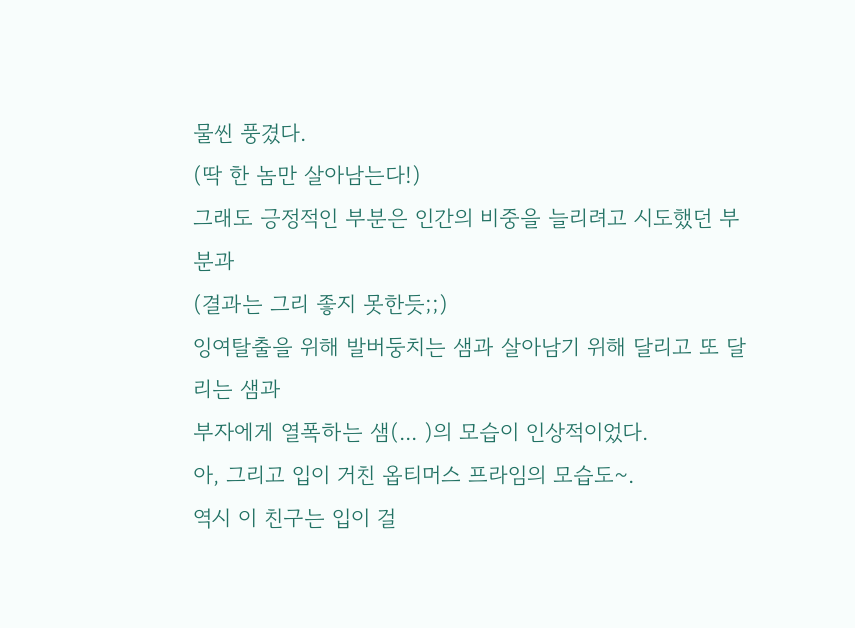물씬 풍겼다.
(딱 한 놈만 살아남는다!)
그래도 긍정적인 부분은 인간의 비중을 늘리려고 시도했던 부분과
(결과는 그리 좋지 못한듯;;)
잉여탈출을 위해 발버둥치는 샘과 살아남기 위해 달리고 또 달리는 샘과
부자에게 열폭하는 샘(... )의 모습이 인상적이었다.
아, 그리고 입이 거친 옵티머스 프라임의 모습도~.
역시 이 친구는 입이 걸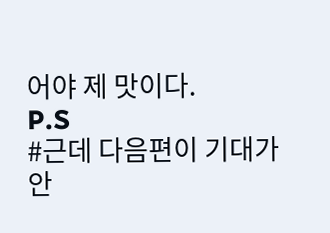어야 제 맛이다.
P.S
#근데 다음편이 기대가 안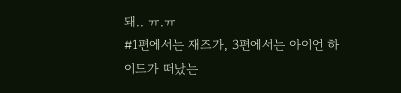돼.. ㅠ.ㅠ
#1편에서는 재즈가, 3편에서는 아이언 하이드가 떠났는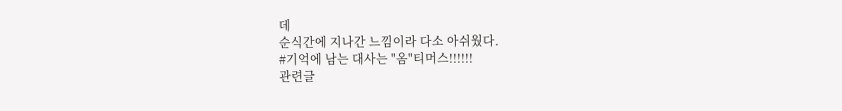데
순식간에 지나간 느낌이라 다소 아쉬웠다.
#기억에 남는 대사는 "옴"티머스!!!!!!
관련글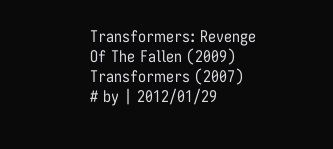Transformers: Revenge Of The Fallen (2009)
Transformers (2007)
# by | 2012/01/29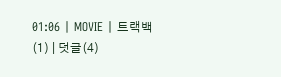01:06 | MOVIE | 트랙백(1) | 덧글(4)